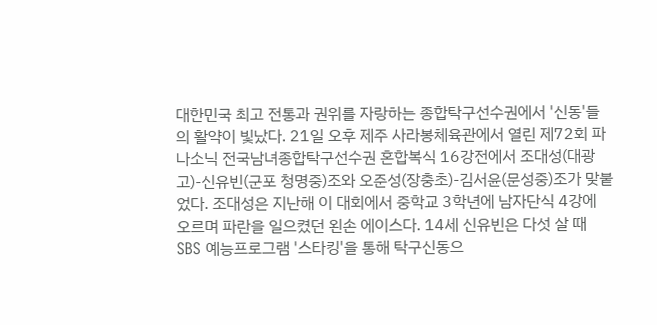대한민국 최고 전통과 권위를 자랑하는 종합탁구선수권에서 '신동'들의 활약이 빛났다. 21일 오후 제주 사라봉체육관에서 열린 제72회 파나소닉 전국남녀종합탁구선수권 혼합복식 16강전에서 조대성(대광고)-신유빈(군포 청명중)조와 오준성(장충초)-김서윤(문성중)조가 맞붙었다. 조대성은 지난해 이 대회에서 중학교 3학년에 남자단식 4강에 오르며 파란을 일으켰던 왼손 에이스다. 14세 신유빈은 다섯 살 때 SBS 예능프로그램 '스타킹'을 통해 탁구신동으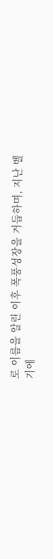로 이름을 알린 이후 폭풍성장을 거듭하며, 지난 벨기에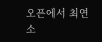오픈에서 최연소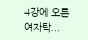4강에 오른 여자탁...